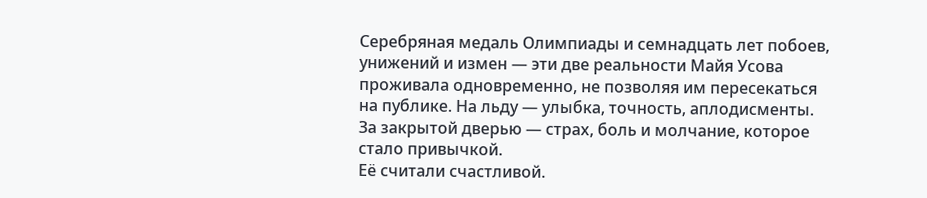Серебряная медаль Олимпиады и семнадцать лет побоев, унижений и измен — эти две реальности Майя Усова проживала одновременно, не позволяя им пересекаться на публике. На льду — улыбка, точность, аплодисменты. За закрытой дверью — страх, боль и молчание, которое стало привычкой.
Её считали счастливой.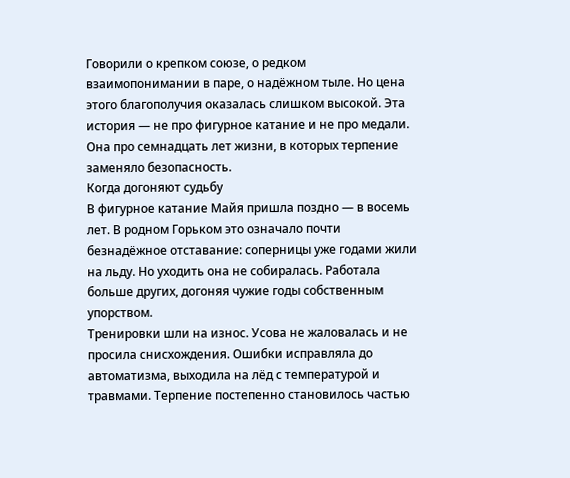Говорили о крепком союзе, о редком взаимопонимании в паре, о надёжном тыле. Но цена этого благополучия оказалась слишком высокой. Эта история — не про фигурное катание и не про медали. Она про семнадцать лет жизни, в которых терпение заменяло безопасность.
Когда догоняют судьбу
В фигурное катание Майя пришла поздно — в восемь лет. В родном Горьком это означало почти безнадёжное отставание: соперницы уже годами жили на льду. Но уходить она не собиралась. Работала больше других, догоняя чужие годы собственным упорством.
Тренировки шли на износ. Усова не жаловалась и не просила снисхождения. Ошибки исправляла до автоматизма, выходила на лёд с температурой и травмами. Терпение постепенно становилось частью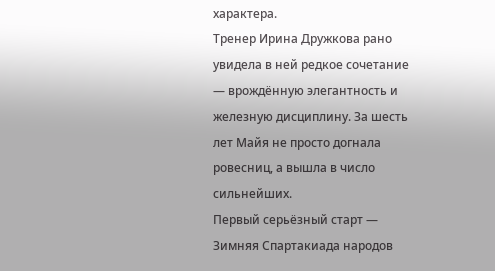характера.
Тренер Ирина Дружкова рано увидела в ней редкое сочетание — врождённую элегантность и железную дисциплину. За шесть лет Майя не просто догнала ровесниц, а вышла в число сильнейших.
Первый серьёзный старт — Зимняя Спартакиада народов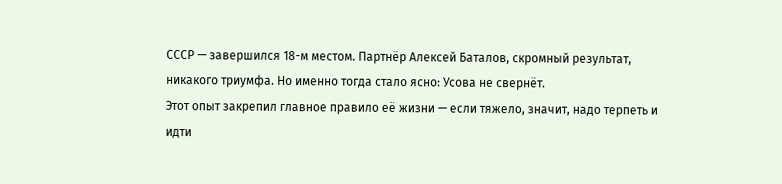СССР — завершился 18-м местом. Партнёр Алексей Баталов, скромный результат, никакого триумфа. Но именно тогда стало ясно: Усова не свернёт.
Этот опыт закрепил главное правило её жизни — если тяжело, значит, надо терпеть и идти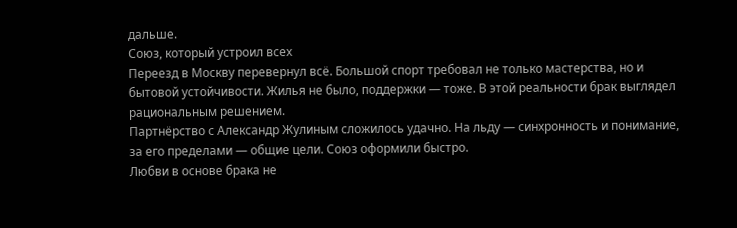дальше.
Союз, который устроил всех
Переезд в Москву перевернул всё. Большой спорт требовал не только мастерства, но и бытовой устойчивости. Жилья не было, поддержки — тоже. В этой реальности брак выглядел рациональным решением.
Партнёрство с Александр Жулиным сложилось удачно. На льду — синхронность и понимание, за его пределами — общие цели. Союз оформили быстро.
Любви в основе брака не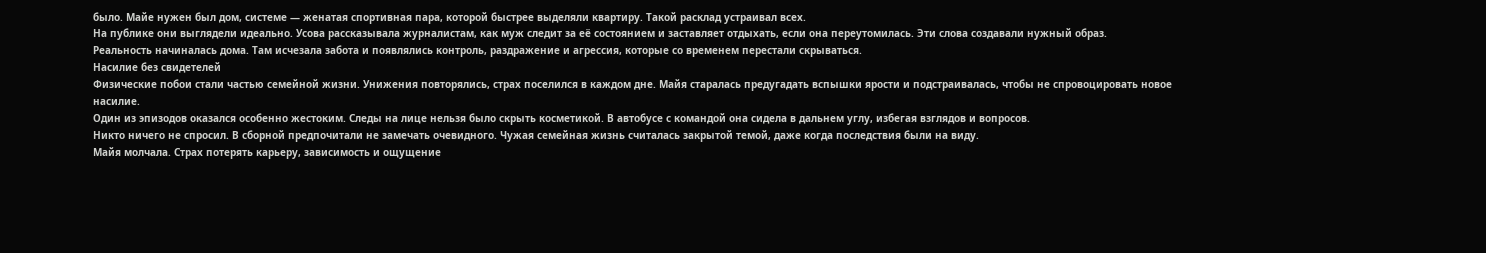было. Майе нужен был дом, системе — женатая спортивная пара, которой быстрее выделяли квартиру. Такой расклад устраивал всех.
На публике они выглядели идеально. Усова рассказывала журналистам, как муж следит за её состоянием и заставляет отдыхать, если она переутомилась. Эти слова создавали нужный образ.
Реальность начиналась дома. Там исчезала забота и появлялись контроль, раздражение и агрессия, которые со временем перестали скрываться.
Насилие без свидетелей
Физические побои стали частью семейной жизни. Унижения повторялись, страх поселился в каждом дне. Майя старалась предугадать вспышки ярости и подстраивалась, чтобы не спровоцировать новое насилие.
Один из эпизодов оказался особенно жестоким. Следы на лице нельзя было скрыть косметикой. В автобусе с командой она сидела в дальнем углу, избегая взглядов и вопросов.
Никто ничего не спросил. В сборной предпочитали не замечать очевидного. Чужая семейная жизнь считалась закрытой темой, даже когда последствия были на виду.
Майя молчала. Страх потерять карьеру, зависимость и ощущение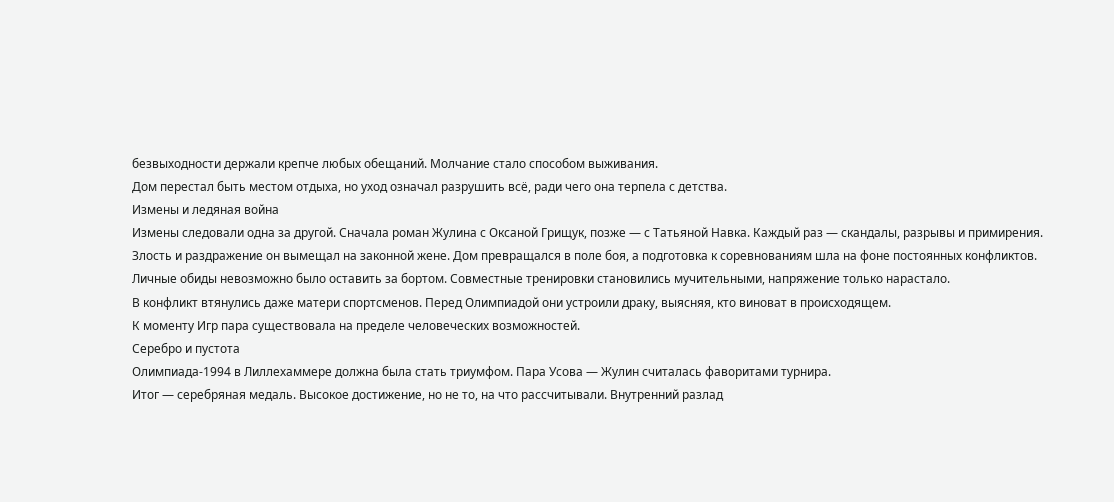безвыходности держали крепче любых обещаний. Молчание стало способом выживания.
Дом перестал быть местом отдыха, но уход означал разрушить всё, ради чего она терпела с детства.
Измены и ледяная война
Измены следовали одна за другой. Сначала роман Жулина с Оксаной Грищук, позже — с Татьяной Навка. Каждый раз — скандалы, разрывы и примирения.
Злость и раздражение он вымещал на законной жене. Дом превращался в поле боя, а подготовка к соревнованиям шла на фоне постоянных конфликтов.
Личные обиды невозможно было оставить за бортом. Совместные тренировки становились мучительными, напряжение только нарастало.
В конфликт втянулись даже матери спортсменов. Перед Олимпиадой они устроили драку, выясняя, кто виноват в происходящем.
К моменту Игр пара существовала на пределе человеческих возможностей.
Серебро и пустота
Олимпиада-1994 в Лиллехаммере должна была стать триумфом. Пара Усова — Жулин считалась фаворитами турнира.
Итог — серебряная медаль. Высокое достижение, но не то, на что рассчитывали. Внутренний разлад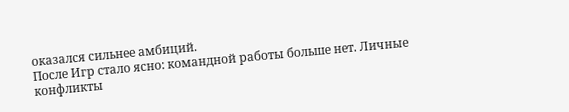оказался сильнее амбиций.
После Игр стало ясно: командной работы больше нет. Личные конфликты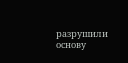разрушили основу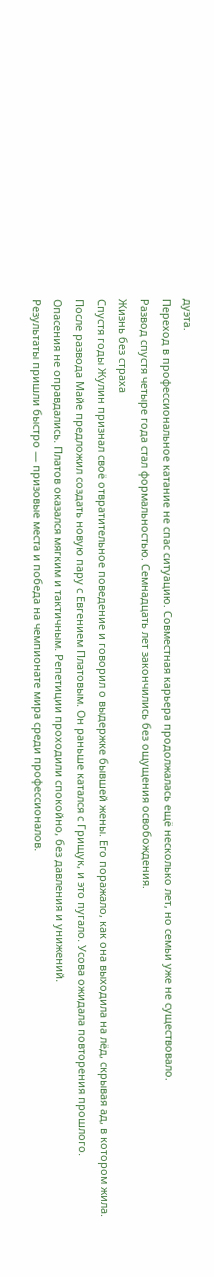дуэта.
Переход в профессиональное катание не спас ситуацию. Совместная карьера продолжалась ещё несколько лет, но семьи уже не существовало.
Развод спустя четыре года стал формальностью. Семнадцать лет закончились без ощущения освобождения.
Жизнь без страха
Спустя годы Жулин признал своё отвратительное поведение и говорил о выдержке бывшей жены. Его поражало, как она выходила на лёд, скрывая ад, в котором жила.
После развода Майе предложил создать новую пару с Евгением Платовым. Он раньше катался с Грищук, и это пугало. Усова ожидала повторения прошлого.
Опасения не оправдались. Платов оказался мягким и тактичным. Репетиции проходили спокойно, без давления и унижений.
Результаты пришли быстро — призовые места и победа на чемпионате мира среди профессионалов.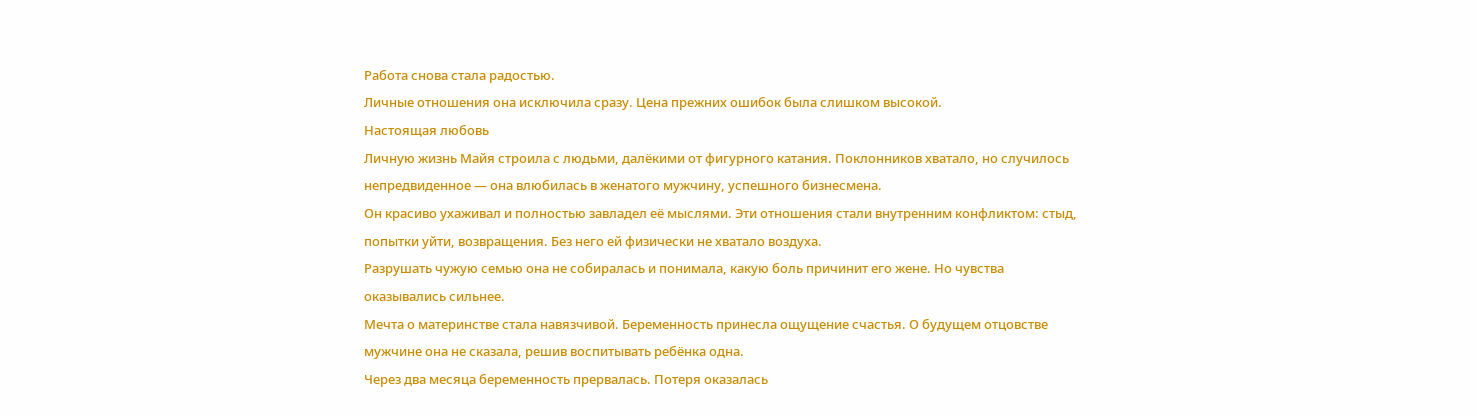Работа снова стала радостью.
Личные отношения она исключила сразу. Цена прежних ошибок была слишком высокой.
Настоящая любовь
Личную жизнь Майя строила с людьми, далёкими от фигурного катания. Поклонников хватало, но случилось непредвиденное — она влюбилась в женатого мужчину, успешного бизнесмена.
Он красиво ухаживал и полностью завладел её мыслями. Эти отношения стали внутренним конфликтом: стыд, попытки уйти, возвращения. Без него ей физически не хватало воздуха.
Разрушать чужую семью она не собиралась и понимала, какую боль причинит его жене. Но чувства оказывались сильнее.
Мечта о материнстве стала навязчивой. Беременность принесла ощущение счастья. О будущем отцовстве мужчине она не сказала, решив воспитывать ребёнка одна.
Через два месяца беременность прервалась. Потеря оказалась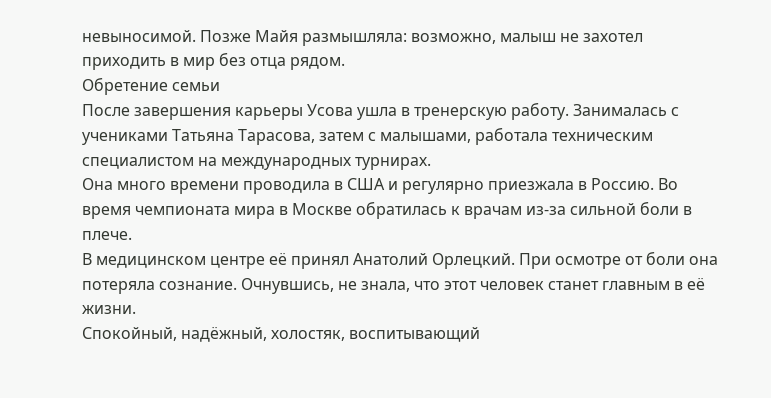невыносимой. Позже Майя размышляла: возможно, малыш не захотел приходить в мир без отца рядом.
Обретение семьи
После завершения карьеры Усова ушла в тренерскую работу. Занималась с учениками Татьяна Тарасова, затем с малышами, работала техническим специалистом на международных турнирах.
Она много времени проводила в США и регулярно приезжала в Россию. Во время чемпионата мира в Москве обратилась к врачам из-за сильной боли в плече.
В медицинском центре её принял Анатолий Орлецкий. При осмотре от боли она потеряла сознание. Очнувшись, не знала, что этот человек станет главным в её жизни.
Спокойный, надёжный, холостяк, воспитывающий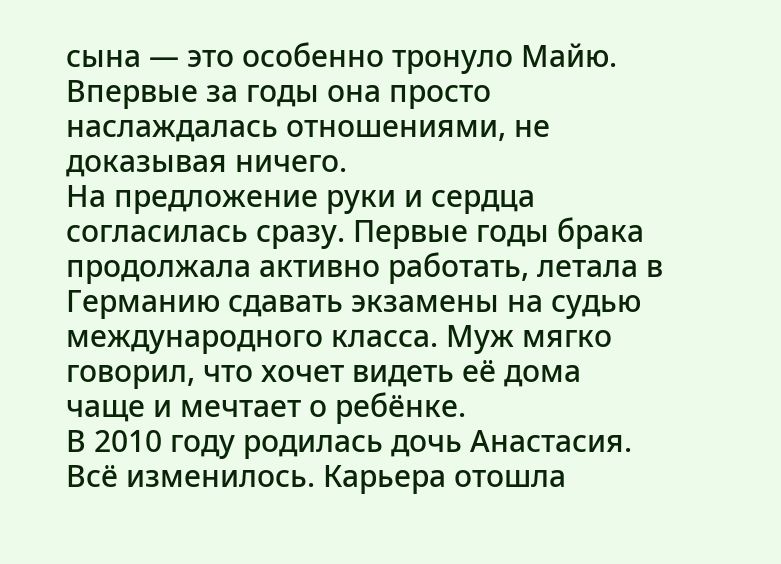сына — это особенно тронуло Майю. Впервые за годы она просто наслаждалась отношениями, не доказывая ничего.
На предложение руки и сердца согласилась сразу. Первые годы брака продолжала активно работать, летала в Германию сдавать экзамены на судью международного класса. Муж мягко говорил, что хочет видеть её дома чаще и мечтает о ребёнке.
В 2010 году родилась дочь Анастасия. Всё изменилось. Карьера отошла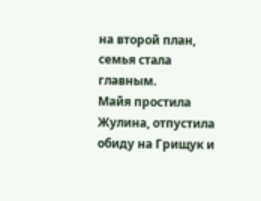на второй план, семья стала главным.
Майя простила Жулина, отпустила обиду на Грищук и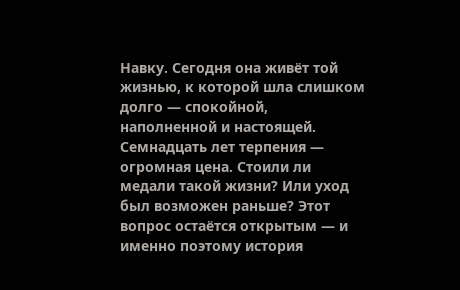Навку. Сегодня она живёт той жизнью, к которой шла слишком долго — спокойной, наполненной и настоящей.
Семнадцать лет терпения — огромная цена. Стоили ли медали такой жизни? Или уход был возможен раньше? Этот вопрос остаётся открытым — и именно поэтому история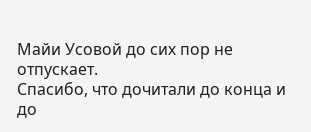Майи Усовой до сих пор не отпускает.
Спасибо, что дочитали до конца и до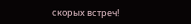скорых встреч!